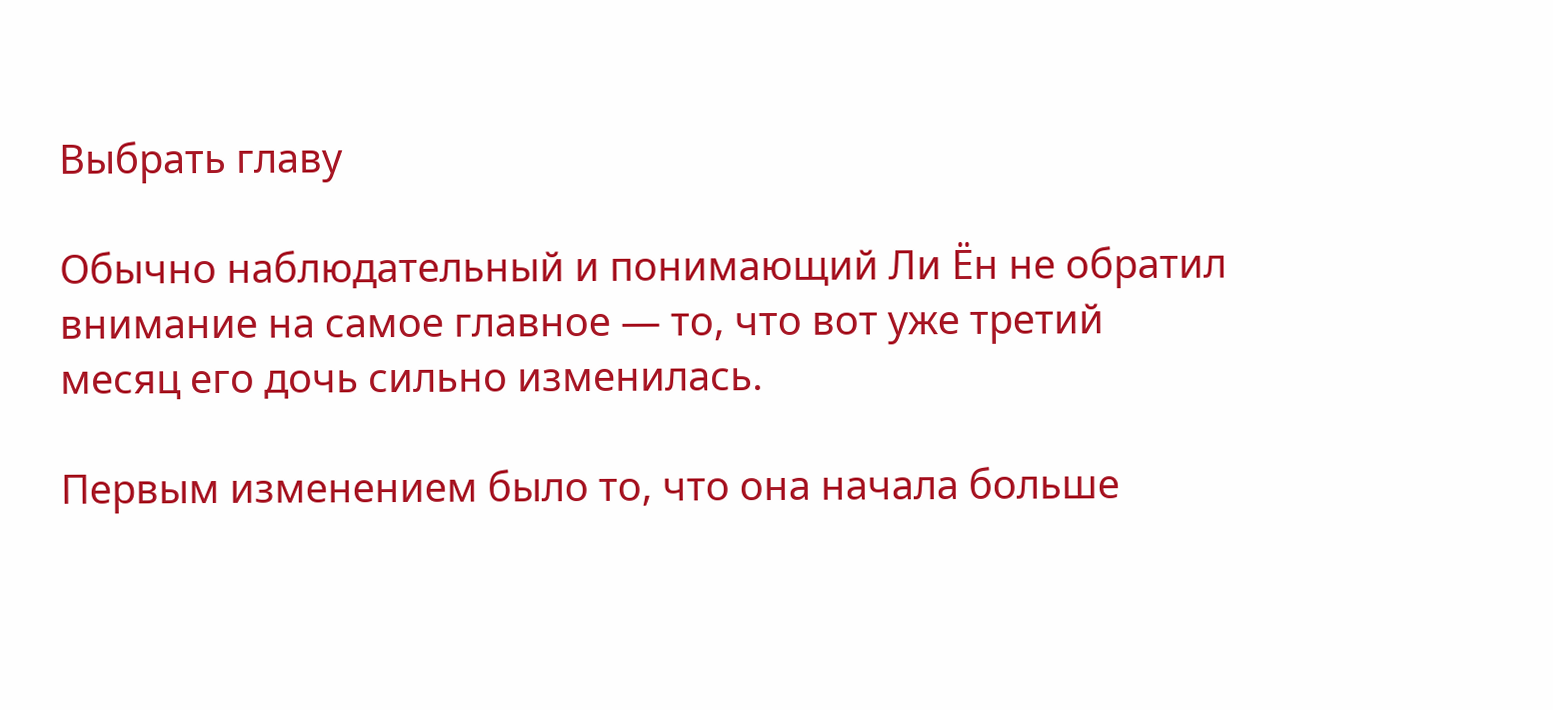Выбрать главу

Обычно наблюдательный и понимающий Ли Ён не обратил внимание на самое главное — то, что вот уже третий месяц его дочь сильно изменилась.

Первым изменением было то, что она начала больше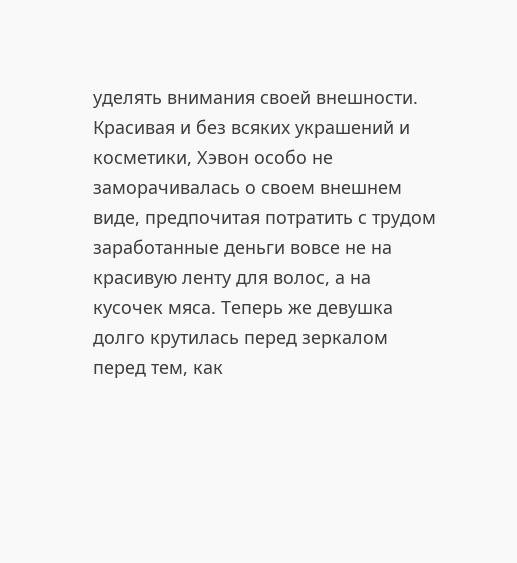уделять внимания своей внешности. Красивая и без всяких украшений и косметики, Хэвон особо не заморачивалась о своем внешнем виде, предпочитая потратить с трудом заработанные деньги вовсе не на красивую ленту для волос, а на кусочек мяса. Теперь же девушка долго крутилась перед зеркалом перед тем, как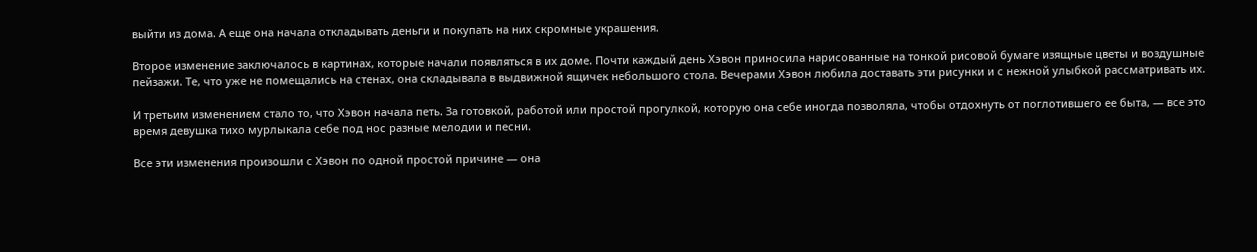выйти из дома. А еще она начала откладывать деньги и покупать на них скромные украшения.

Второе изменение заключалось в картинах, которые начали появляться в их доме. Почти каждый день Хэвон приносила нарисованные на тонкой рисовой бумаге изящные цветы и воздушные пейзажи. Те, что уже не помещались на стенах, она складывала в выдвижной ящичек небольшого стола. Вечерами Хэвон любила доставать эти рисунки и с нежной улыбкой рассматривать их.

И третьим изменением стало то, что Хэвон начала петь. За готовкой, работой или простой прогулкой, которую она себе иногда позволяла, чтобы отдохнуть от поглотившего ее быта, — все это время девушка тихо мурлыкала себе под нос разные мелодии и песни.

Все эти изменения произошли с Хэвон по одной простой причине — она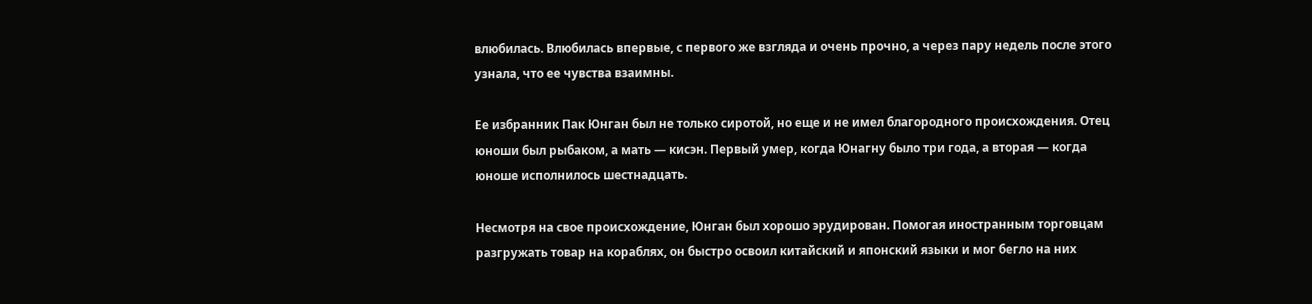влюбилась. Влюбилась впервые, с первого же взгляда и очень прочно, а через пару недель после этого узнала, что ее чувства взаимны.

Ее избранник Пак Юнган был не только сиротой, но еще и не имел благородного происхождения. Отец юноши был рыбаком, а мать — кисэн. Первый умер, когда Юнагну было три года, а вторая — когда юноше исполнилось шестнадцать.

Несмотря на свое происхождение, Юнган был хорошо эрудирован. Помогая иностранным торговцам разгружать товар на кораблях, он быстро освоил китайский и японский языки и мог бегло на них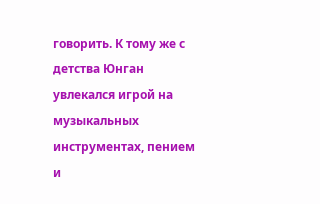говорить. К тому же с детства Юнган увлекался игрой на музыкальных инструментах, пением и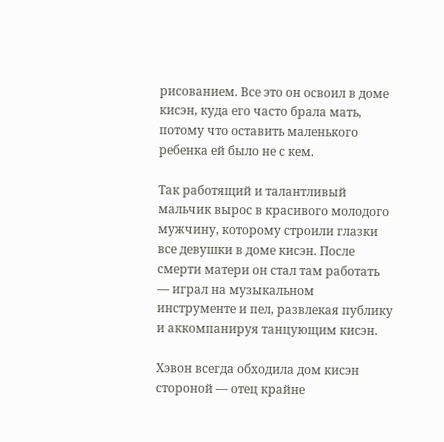рисованием. Все это он освоил в доме кисэн, куда его часто брала мать, потому что оставить маленького ребенка ей было не с кем.

Так работящий и талантливый мальчик вырос в красивого молодого мужчину, которому строили глазки все девушки в доме кисэн. После смерти матери он стал там работать — играл на музыкальном инструменте и пел, развлекая публику и аккомпанируя танцующим кисэн.

Хэвон всегда обходила дом кисэн стороной — отец крайне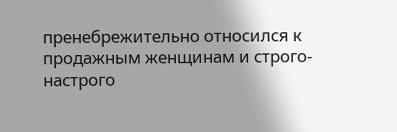пренебрежительно относился к продажным женщинам и строго-настрого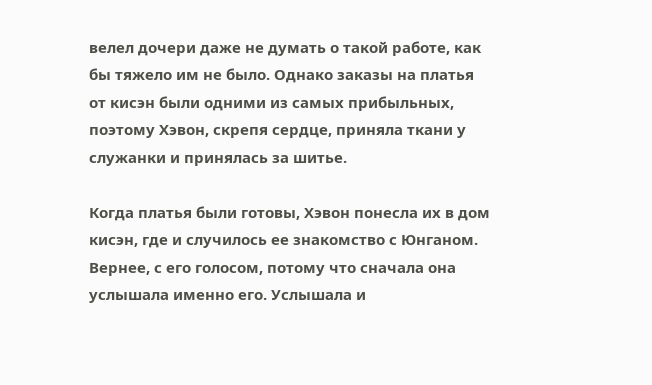велел дочери даже не думать о такой работе, как бы тяжело им не было. Однако заказы на платья от кисэн были одними из самых прибыльных, поэтому Хэвон, скрепя сердце, приняла ткани у служанки и принялась за шитье.

Когда платья были готовы, Хэвон понесла их в дом кисэн, где и случилось ее знакомство с Юнганом. Вернее, с его голосом, потому что сначала она услышала именно его. Услышала и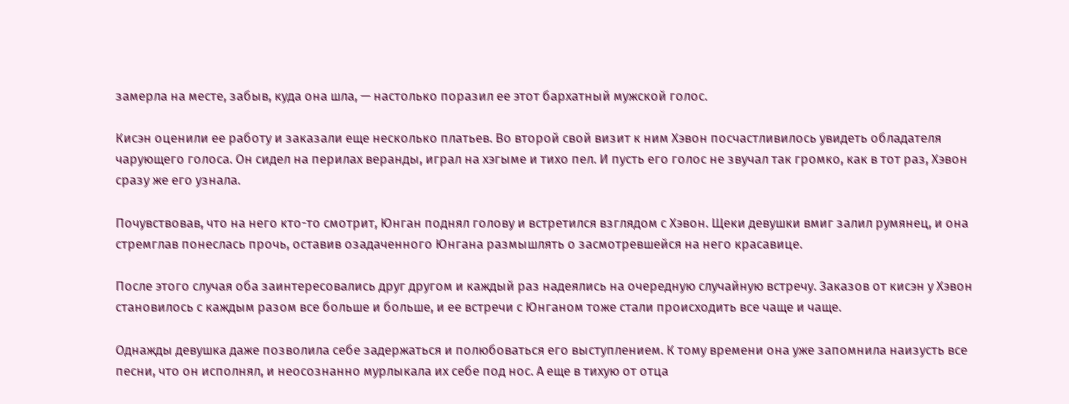замерла на месте, забыв, куда она шла, — настолько поразил ее этот бархатный мужской голос.

Кисэн оценили ее работу и заказали еще несколько платьев. Во второй свой визит к ним Хэвон посчастливилось увидеть обладателя чарующего голоса. Он сидел на перилах веранды, играл на хэгыме и тихо пел. И пусть его голос не звучал так громко, как в тот раз, Хэвон сразу же его узнала.

Почувствовав, что на него кто-то смотрит, Юнган поднял голову и встретился взглядом с Хэвон. Щеки девушки вмиг залил румянец, и она стремглав понеслась прочь, оставив озадаченного Юнгана размышлять о засмотревшейся на него красавице.

После этого случая оба заинтересовались друг другом и каждый раз надеялись на очередную случайную встречу. Заказов от кисэн у Хэвон становилось с каждым разом все больше и больше, и ее встречи с Юнганом тоже стали происходить все чаще и чаще.

Однажды девушка даже позволила себе задержаться и полюбоваться его выступлением. К тому времени она уже запомнила наизусть все песни, что он исполнял, и неосознанно мурлыкала их себе под нос. А еще в тихую от отца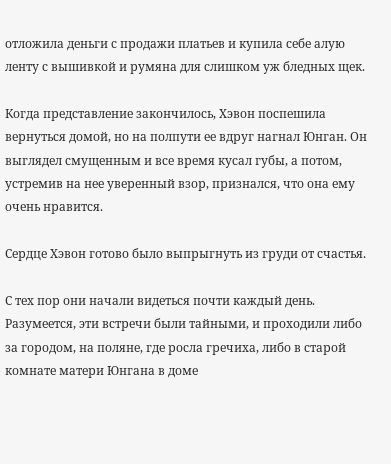отложила деньги с продажи платьев и купила себе алую ленту с вышивкой и румяна для слишком уж бледных щек.

Когда представление закончилось, Хэвон поспешила вернуться домой, но на полпути ее вдруг нагнал Юнган. Он выглядел смущенным и все время кусал губы, а потом, устремив на нее уверенный взор, признался, что она ему очень нравится.

Сердце Хэвон готово было выпрыгнуть из груди от счастья.

С тех пор они начали видеться почти каждый день. Разумеется, эти встречи были тайными, и проходили либо за городом, на поляне, где росла гречиха, либо в старой комнате матери Юнгана в доме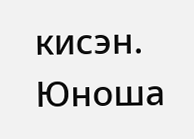кисэн. Юноша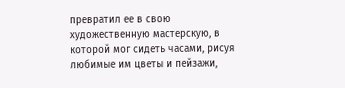превратил ее в свою художественную мастерскую, в которой мог сидеть часами, рисуя любимые им цветы и пейзажи,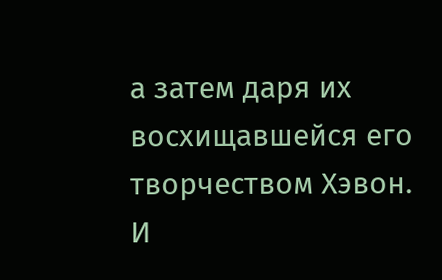а затем даря их восхищавшейся его творчеством Хэвон. И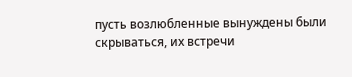пусть возлюбленные вынуждены были скрываться, их встречи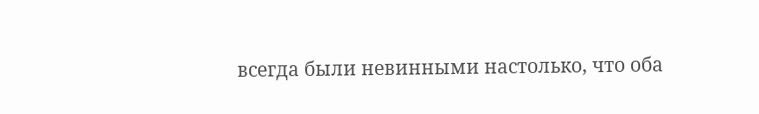всегда были невинными настолько, что оба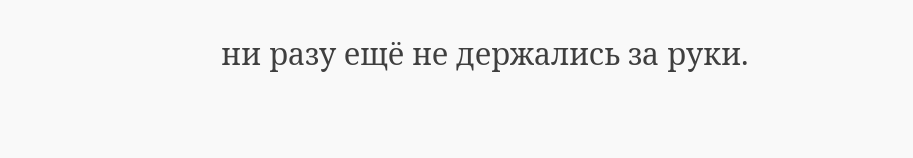ни разу ещё не держались за руки.